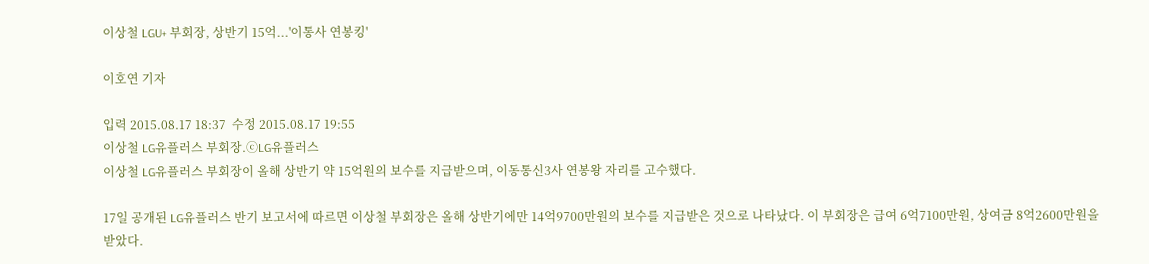이상철 LGU+ 부회장, 상반기 15억...'이통사 연봉킹'

이호연 기자

입력 2015.08.17 18:37  수정 2015.08.17 19:55
이상철 LG유플러스 부회장.ⓒLG유플러스
이상철 LG유플러스 부회장이 올해 상반기 약 15억원의 보수를 지급받으며, 이동통신3사 연봉왕 자리를 고수했다.

17일 공개된 LG유플러스 반기 보고서에 따르면 이상철 부회장은 올해 상반기에만 14억9700만원의 보수를 지급받은 것으로 나타났다. 이 부회장은 급여 6억7100만원, 상여금 8억2600만원을 받았다.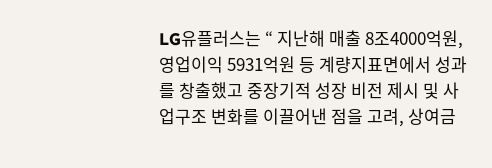LG유플러스는 “ 지난해 매출 8조4000억원, 영업이익 5931억원 등 계량지표면에서 성과를 창출했고 중장기적 성장 비전 제시 및 사업구조 변화를 이끌어낸 점을 고려, 상여금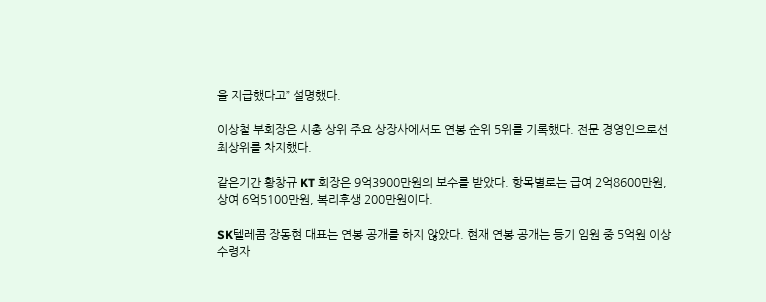을 지급했다고” 설명했다.

이상철 부회장은 시총 상위 주요 상장사에서도 연봉 순위 5위를 기록했다. 전문 경영인으로선 최상위를 차지했다.

같은기간 황창규 KT 회장은 9억3900만원의 보수를 받았다. 항목별로는 급여 2억8600만원, 상여 6억5100만원, 복리후생 200만원이다.

SK텔레콤 장동현 대표는 연봉 공개를 하지 않았다. 현재 연봉 공개는 등기 임원 중 5억원 이상 수령자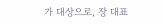가 대상으로, 장 대표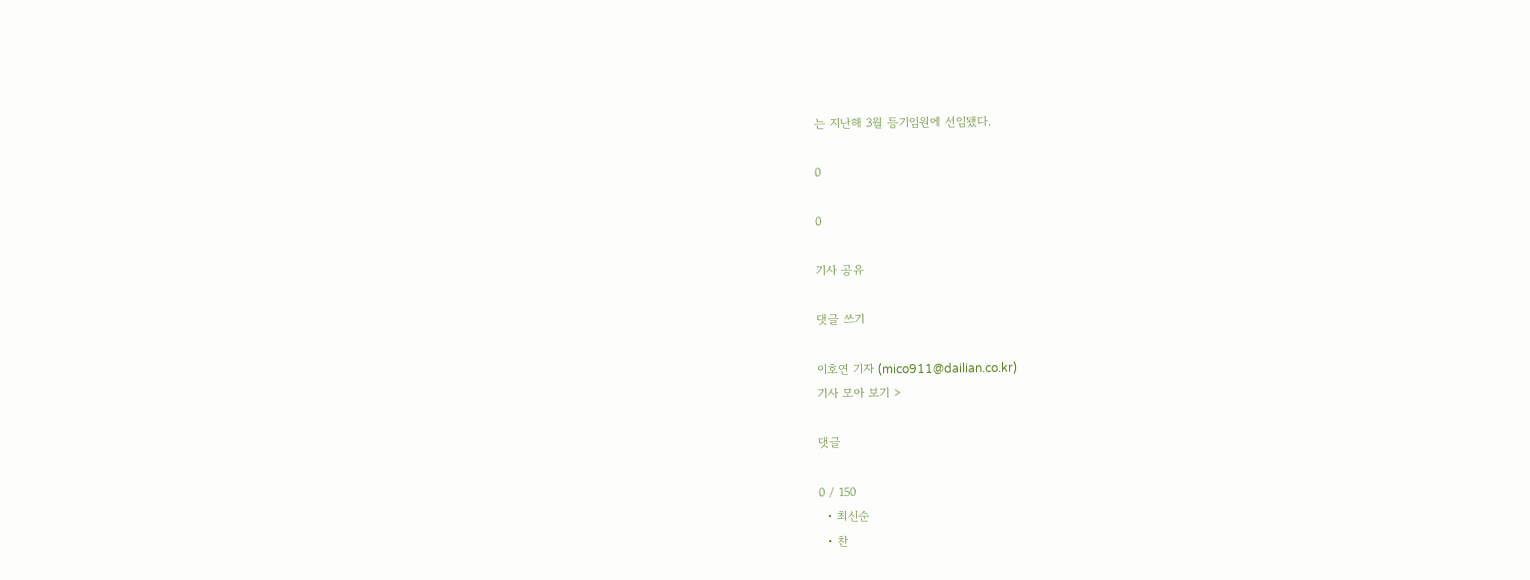는 지난해 3월 등기임원에 선임됐다.

0

0

기사 공유

댓글 쓰기

이호연 기자 (mico911@dailian.co.kr)
기사 모아 보기 >

댓글

0 / 150
  • 최신순
  • 찬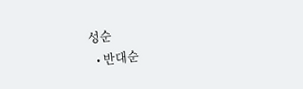성순
  • 반대순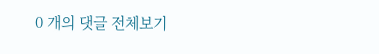0 개의 댓글 전체보기